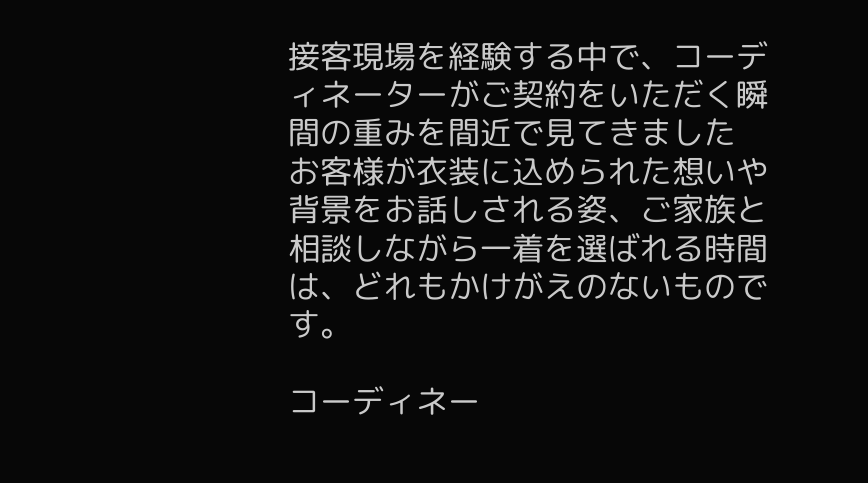接客現場を経験する中で、コーディネーターがご契約をいただく瞬間の重みを間近で見てきました
お客様が衣装に込められた想いや背景をお話しされる姿、ご家族と相談しながら一着を選ばれる時間は、どれもかけがえのないものです。

コーディネー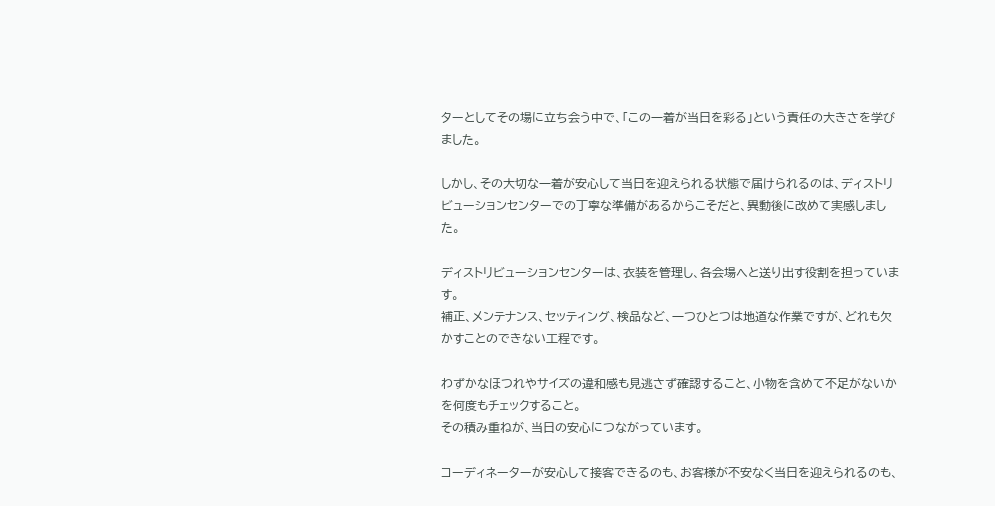ターとしてその場に立ち会う中で、「この一着が当日を彩る」という責任の大きさを学びました。

しかし、その大切な一着が安心して当日を迎えられる状態で届けられるのは、ディストリビューションセンターでの丁寧な準備があるからこそだと、異動後に改めて実感しました。

ディストリビューションセンターは、衣装を管理し、各会場へと送り出す役割を担っています。
補正、メンテナンス、セッティング、検品など、一つひとつは地道な作業ですが、どれも欠かすことのできない工程です。

わずかなほつれやサイズの違和感も見逃さず確認すること、小物を含めて不足がないかを何度もチェックすること。
その積み重ねが、当日の安心につながっています。

コーディネーターが安心して接客できるのも、お客様が不安なく当日を迎えられるのも、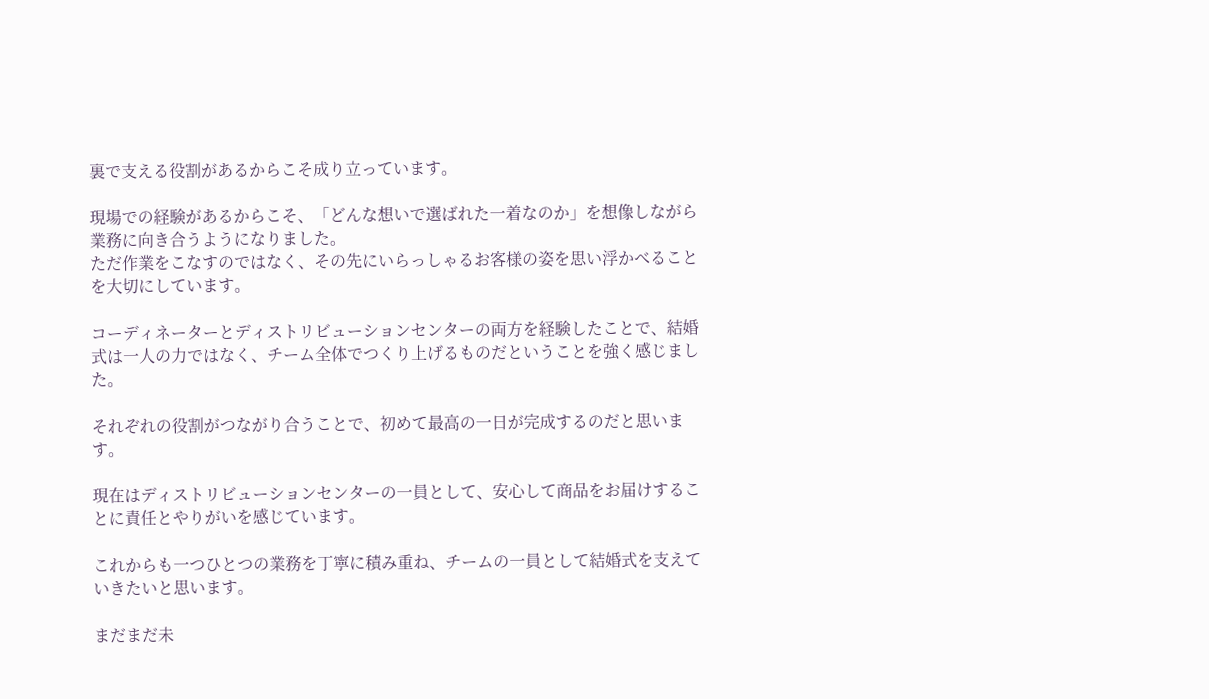裏で支える役割があるからこそ成り立っています。

現場での経験があるからこそ、「どんな想いで選ばれた一着なのか」を想像しながら業務に向き合うようになりました。
ただ作業をこなすのではなく、その先にいらっしゃるお客様の姿を思い浮かべることを大切にしています。

コーディネーターとディストリビューションセンターの両方を経験したことで、結婚式は一人の力ではなく、チーム全体でつくり上げるものだということを強く感じました。

それぞれの役割がつながり合うことで、初めて最高の一日が完成するのだと思います。

現在はディストリビューションセンターの一員として、安心して商品をお届けすることに責任とやりがいを感じています。

これからも一つひとつの業務を丁寧に積み重ね、チームの一員として結婚式を支えていきたいと思います。

まだまだ未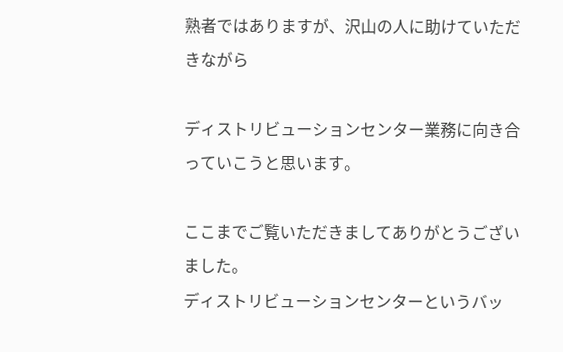熟者ではありますが、沢山の人に助けていただきながら

ディストリビューションセンター業務に向き合っていこうと思います。

ここまでご覧いただきましてありがとうございました。
ディストリビューションセンターというバッ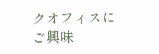クオフィスにご興味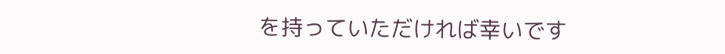を持っていただければ幸いです